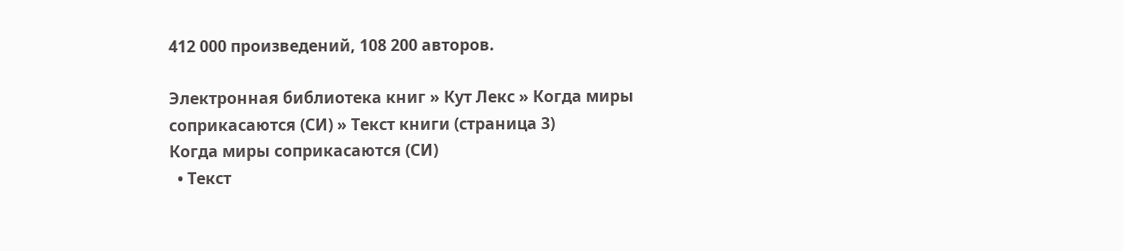412 000 произведений, 108 200 авторов.

Электронная библиотека книг » Кут Лекс » Когда миры соприкасаются (СИ) » Текст книги (страница 3)
Когда миры соприкасаются (СИ)
  • Текст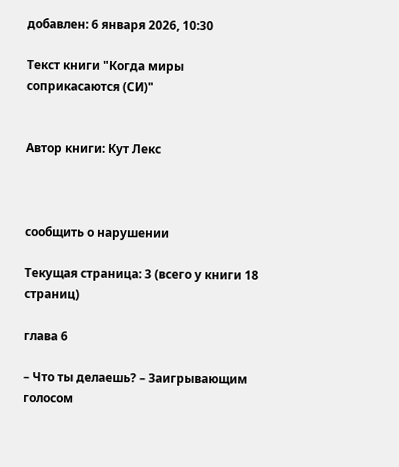добавлен: 6 января 2026, 10:30

Текст книги "Когда миры соприкасаются (СИ)"


Автор книги: Кут Лекс



сообщить о нарушении

Текущая страница: 3 (всего у книги 18 страниц)

глава 6

– Что ты делаешь? – Заигрывающим голосом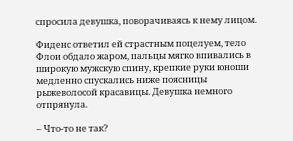спросила девушка, поворачиваясь к нему лицом.

Фиденс ответил ей страстным поцелуем, тело Флои обдало жаром, пальцы мягко впивались в широкую мужскую спину, крепкие руки юноши медленно спускались ниже поясницы рыжеволосой красавицы. Девушка немного отпрянула.

– Что-то не так?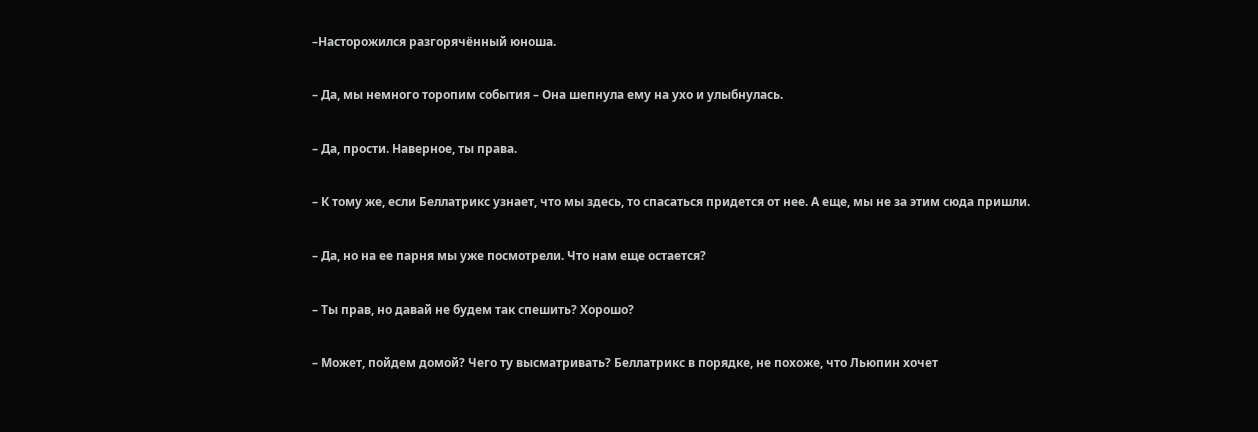–Насторожился разгорячённый юноша.

– Да, мы немного торопим события – Она шепнула ему на ухо и улыбнулась.

– Да, прости. Наверное, ты права.

– К тому же, если Беллатрикс узнает, что мы здесь, то спасаться придется от нее. А еще, мы не за этим сюда пришли.

– Да, но на ее парня мы уже посмотрели. Что нам еще остается?

– Ты прав, но давай не будем так спешить? Хорошо?

– Может, пойдем домой? Чего ту высматривать? Беллатрикс в порядке, не похоже, что Льюпин хочет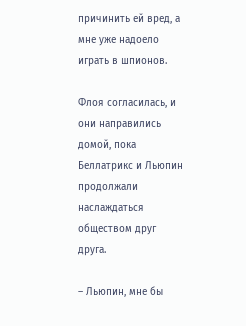причинить ей вред, а мне уже надоело играть в шпионов.

Флоя согласилась, и они направились домой, пока Беллатрикс и Льюпин продолжали наслаждаться обществом друг друга.

– Льюпин, мне бы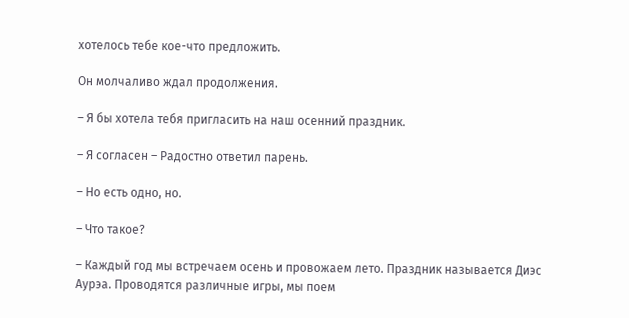хотелось тебе кое-что предложить.

Он молчаливо ждал продолжения.

– Я бы хотела тебя пригласить на наш осенний праздник.

– Я согласен – Радостно ответил парень.

– Но есть одно, но.

– Что такое?

– Каждый год мы встречаем осень и провожаем лето. Праздник называется Диэс Аурэа. Проводятся различные игры, мы поем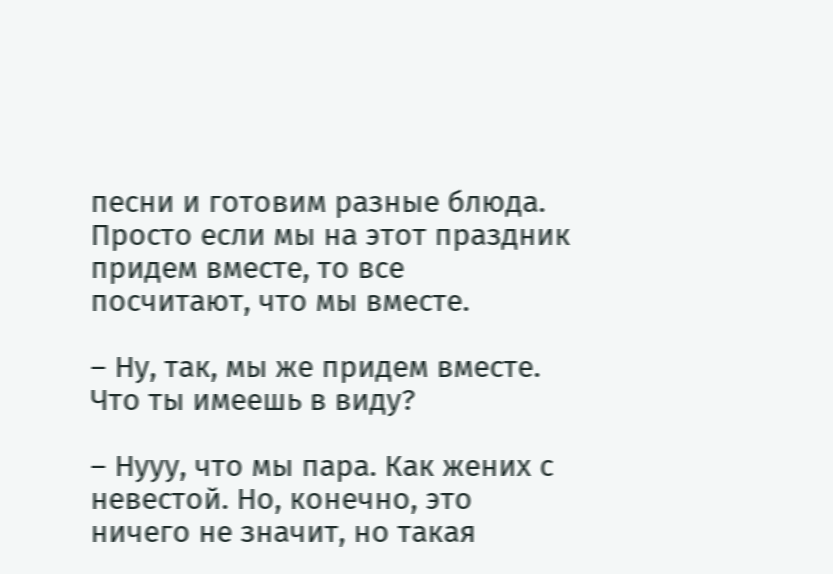песни и готовим разные блюда. Просто если мы на этот праздник придем вместе, то все посчитают, что мы вместе.

– Ну, так, мы же придем вместе. Что ты имеешь в виду?

– Нууу, что мы пара. Как жених с невестой. Но, конечно, это ничего не значит, но такая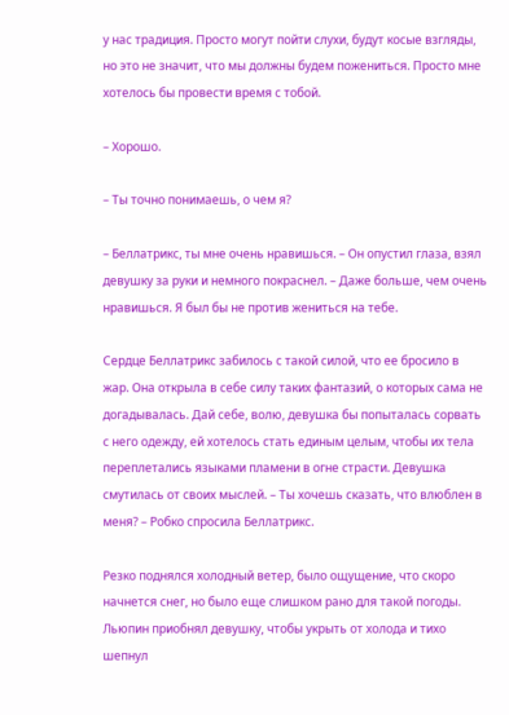у нас традиция. Просто могут пойти слухи, будут косые взгляды, но это не значит, что мы должны будем пожениться. Просто мне хотелось бы провести время с тобой.

– Хорошо.

– Ты точно понимаешь, о чем я?

– Беллатрикс, ты мне очень нравишься. – Он опустил глаза, взял девушку за руки и немного покраснел. – Даже больше, чем очень нравишься. Я был бы не против жениться на тебе.

Сердце Беллатрикс забилось с такой силой, что ее бросило в жар. Она открыла в себе силу таких фантазий, о которых сама не догадывалась. Дай себе, волю, девушка бы попыталась сорвать с него одежду, ей хотелось стать единым целым, чтобы их тела переплетались языками пламени в огне страсти. Девушка смутилась от своих мыслей. – Ты хочешь сказать, что влюблен в меня? – Робко спросила Беллатрикс.

Резко поднялся холодный ветер, было ощущение, что скоро начнется снег, но было еще слишком рано для такой погоды. Льюпин приобнял девушку, чтобы укрыть от холода и тихо шепнул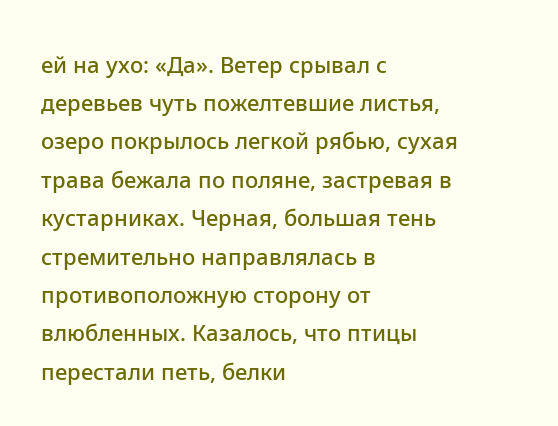ей на ухо: «Да». Ветер срывал с деревьев чуть пожелтевшие листья, озеро покрылось легкой рябью, сухая трава бежала по поляне, застревая в кустарниках. Черная, большая тень стремительно направлялась в противоположную сторону от влюбленных. Казалось, что птицы перестали петь, белки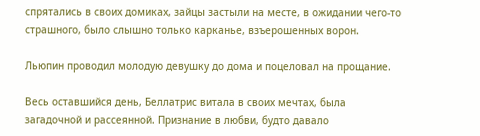спрятались в своих домиках, зайцы застыли на месте, в ожидании чего-то страшного, было слышно только карканье, взъерошенных ворон.

Льюпин проводил молодую девушку до дома и поцеловал на прощание.

Весь оставшийся день, Беллатрис витала в своих мечтах, была загадочной и рассеянной. Признание в любви, будто давало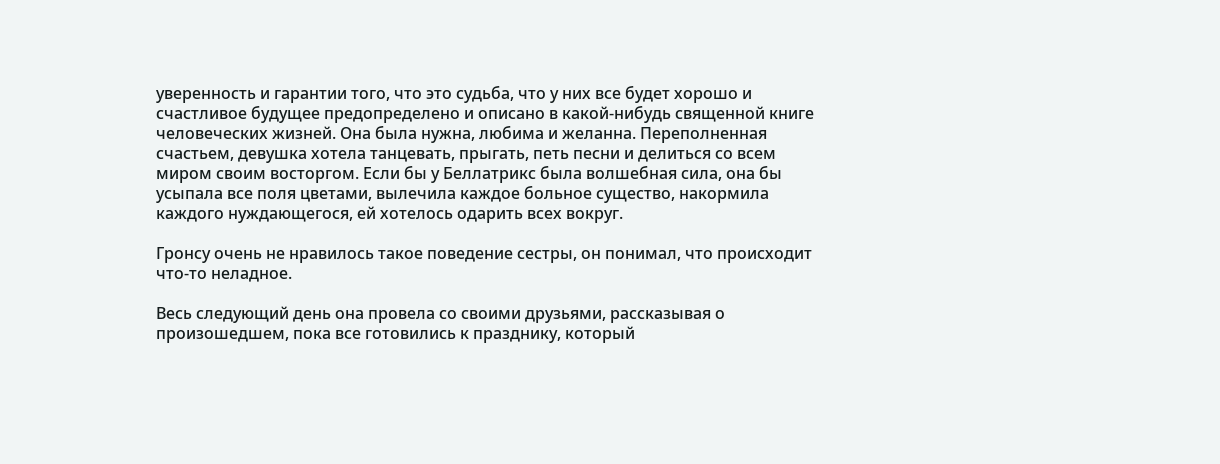уверенность и гарантии того, что это судьба, что у них все будет хорошо и счастливое будущее предопределено и описано в какой-нибудь священной книге человеческих жизней. Она была нужна, любима и желанна. Переполненная счастьем, девушка хотела танцевать, прыгать, петь песни и делиться со всем миром своим восторгом. Если бы у Беллатрикс была волшебная сила, она бы усыпала все поля цветами, вылечила каждое больное существо, накормила каждого нуждающегося, ей хотелось одарить всех вокруг.

Гронсу очень не нравилось такое поведение сестры, он понимал, что происходит что-то неладное.

Весь следующий день она провела со своими друзьями, рассказывая о произошедшем, пока все готовились к празднику, который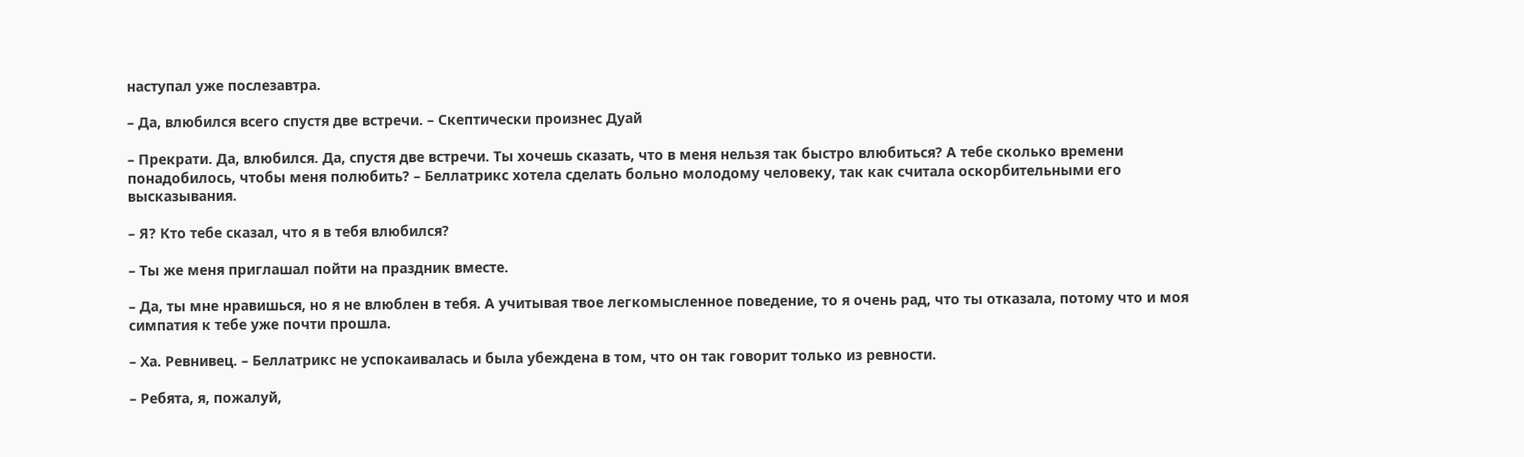наступал уже послезавтра.

– Да, влюбился всего спустя две встречи. – Скептически произнес Дуай

– Прекрати. Да, влюбился. Да, спустя две встречи. Ты хочешь сказать, что в меня нельзя так быстро влюбиться? А тебе сколько времени понадобилось, чтобы меня полюбить? – Беллатрикс хотела сделать больно молодому человеку, так как считала оскорбительными его высказывания.

– Я? Кто тебе сказал, что я в тебя влюбился?

– Ты же меня приглашал пойти на праздник вместе.

– Да, ты мне нравишься, но я не влюблен в тебя. А учитывая твое легкомысленное поведение, то я очень рад, что ты отказала, потому что и моя симпатия к тебе уже почти прошла.

– Ха. Ревнивец. – Беллатрикс не успокаивалась и была убеждена в том, что он так говорит только из ревности.

– Ребята, я, пожалуй,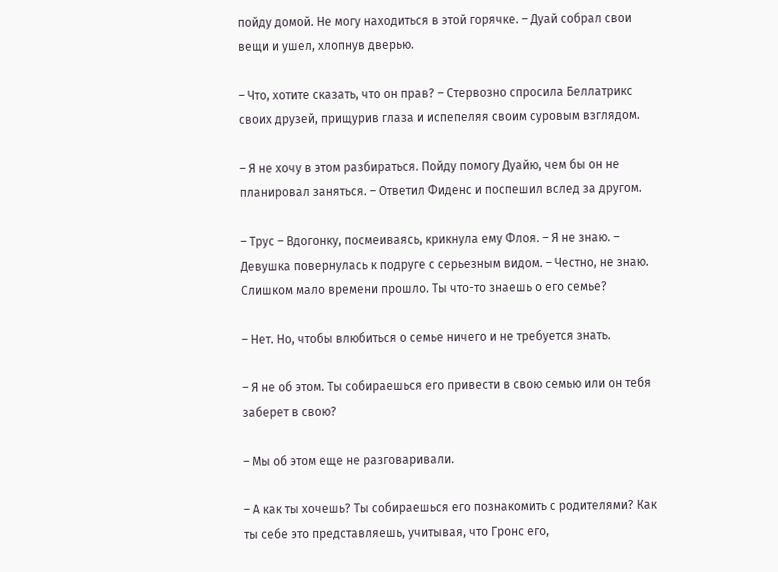пойду домой. Не могу находиться в этой горячке. – Дуай собрал свои вещи и ушел, хлопнув дверью.

– Что, хотите сказать, что он прав? – Стервозно спросила Беллатрикс своих друзей, прищурив глаза и испепеляя своим суровым взглядом.

– Я не хочу в этом разбираться. Пойду помогу Дуайю, чем бы он не планировал заняться. – Ответил Фиденс и поспешил вслед за другом.

– Трус – Вдогонку, посмеиваясь, крикнула ему Флоя. – Я не знаю. – Девушка повернулась к подруге с серьезным видом. – Честно, не знаю. Слишком мало времени прошло. Ты что-то знаешь о его семье?

– Нет. Но, чтобы влюбиться о семье ничего и не требуется знать.

– Я не об этом. Ты собираешься его привести в свою семью или он тебя заберет в свою?

– Мы об этом еще не разговаривали.

– А как ты хочешь? Ты собираешься его познакомить с родителями? Как ты себе это представляешь, учитывая, что Гронс его,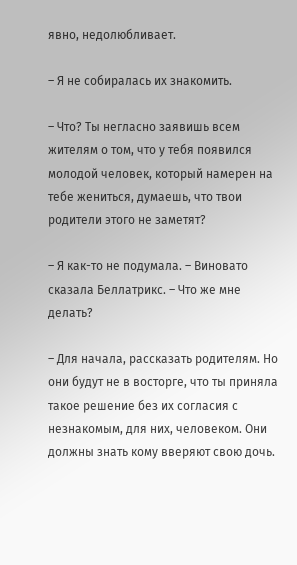явно, недолюбливает.

– Я не собиралась их знакомить.

– Что? Ты негласно заявишь всем жителям о том, что у тебя появился молодой человек, который намерен на тебе жениться, думаешь, что твои родители этого не заметят?

– Я как-то не подумала. – Виновато сказала Беллатрикс. – Что же мне делать?

– Для начала, рассказать родителям. Но они будут не в восторге, что ты приняла такое решение без их согласия с незнакомым, для них, человеком. Они должны знать кому вверяют свою дочь.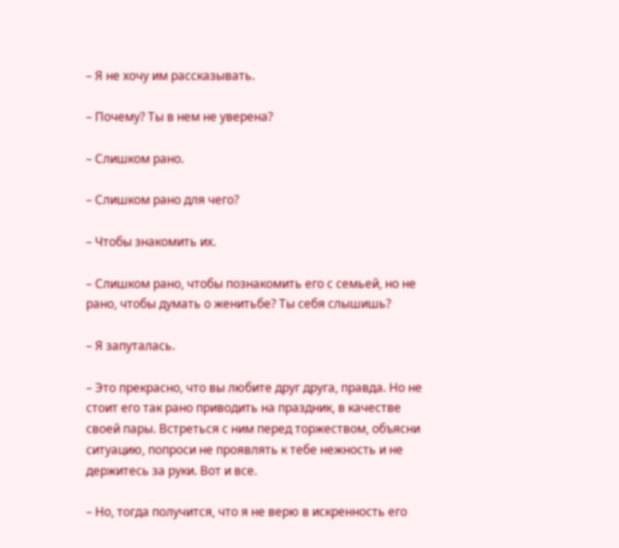– Я не хочу им рассказывать.

– Почему? Ты в нем не уверена?

– Слишком рано.

– Слишком рано для чего?

– Чтобы знакомить их.

– Слишком рано, чтобы познакомить его с семьей, но не рано, чтобы думать о женитьбе? Ты себя слышишь?

– Я запуталась.

– Это прекрасно, что вы любите друг друга, правда. Но не стоит его так рано приводить на праздник, в качестве своей пары. Встреться с ним перед торжеством, объясни ситуацию, попроси не проявлять к тебе нежность и не держитесь за руки. Вот и все.

– Но, тогда получится, что я не верю в искренность его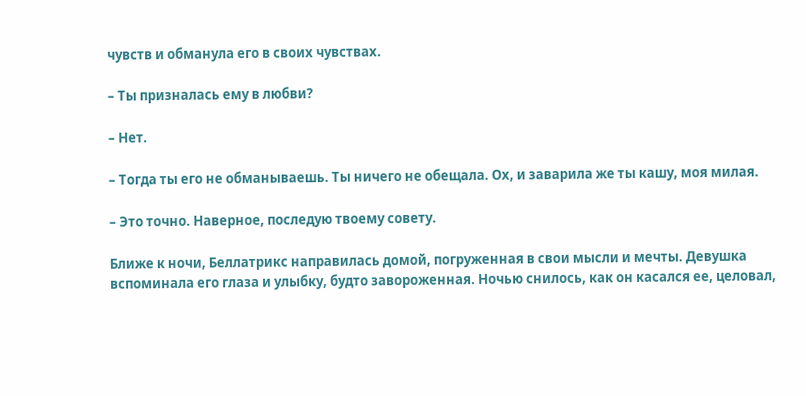чувств и обманула его в своих чувствах.

– Ты призналась ему в любви?

– Нет.

– Тогда ты его не обманываешь. Ты ничего не обещала. Ох, и заварила же ты кашу, моя милая.

– Это точно. Наверное, последую твоему совету.

Ближе к ночи, Беллатрикс направилась домой, погруженная в свои мысли и мечты. Девушка вспоминала его глаза и улыбку, будто завороженная. Ночью снилось, как он касался ее, целовал,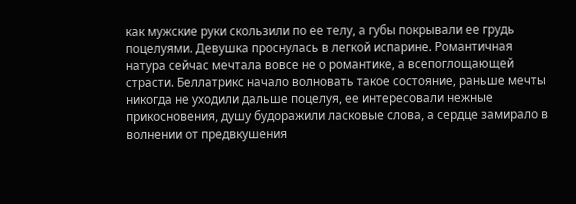как мужские руки скользили по ее телу, а губы покрывали ее грудь поцелуями. Девушка проснулась в легкой испарине. Романтичная натура сейчас мечтала вовсе не о романтике, а всепоглощающей страсти. Беллатрикс начало волновать такое состояние, раньше мечты никогда не уходили дальше поцелуя, ее интересовали нежные прикосновения, душу будоражили ласковые слова, а сердце замирало в волнении от предвкушения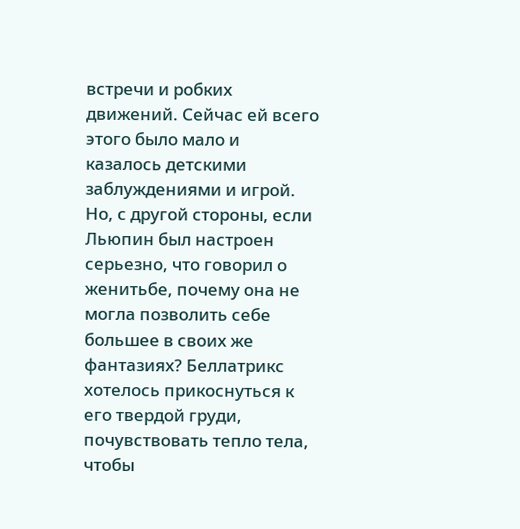встречи и робких движений. Сейчас ей всего этого было мало и казалось детскими заблуждениями и игрой. Но, с другой стороны, если Льюпин был настроен серьезно, что говорил о женитьбе, почему она не могла позволить себе большее в своих же фантазиях? Беллатрикс хотелось прикоснуться к его твердой груди, почувствовать тепло тела, чтобы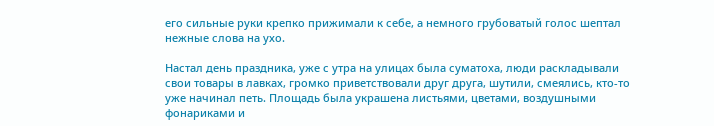его сильные руки крепко прижимали к себе, а немного грубоватый голос шептал нежные слова на ухо.

Настал день праздника, уже с утра на улицах была суматоха, люди раскладывали свои товары в лавках, громко приветствовали друг друга, шутили, смеялись, кто-то уже начинал петь. Площадь была украшена листьями, цветами, воздушными фонариками и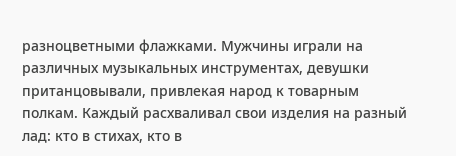разноцветными флажками. Мужчины играли на различных музыкальных инструментах, девушки пританцовывали, привлекая народ к товарным полкам. Каждый расхваливал свои изделия на разный лад: кто в стихах, кто в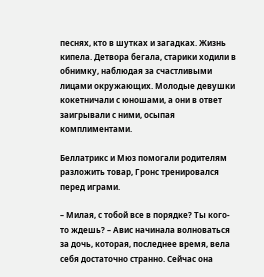песнях, кто в шутках и загадках. Жизнь кипела. Детвора бегала, старики ходили в обнимку, наблюдая за счастливыми лицами окружающих. Молодые девушки кокетничали с юношами, а они в ответ заигрывали с ними, осыпая комплиментами.

Беллатрикс и Мюз помогали родителям разложить товар, Гронс тренировался перед играми.

– Милая, с тобой все в порядке? Ты кого-то ждешь? – Авис начинала волноваться за дочь, которая, последнее время, вела себя достаточно странно. Сейчас она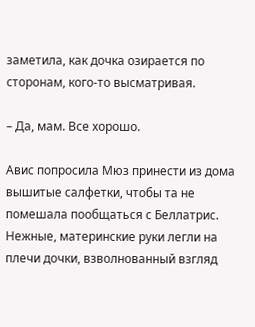заметила, как дочка озирается по сторонам, кого-то высматривая.

– Да, мам. Все хорошо.

Авис попросила Мюз принести из дома вышитые салфетки, чтобы та не помешала пообщаться с Беллатрис. Нежные, материнские руки легли на плечи дочки, взволнованный взгляд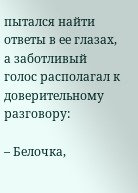пытался найти ответы в ее глазах, а заботливый голос располагал к доверительному разговору:

– Белочка,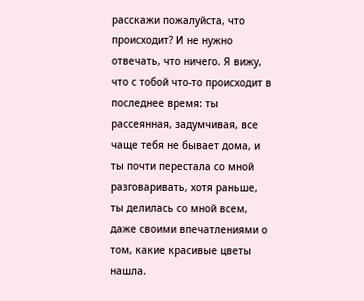расскажи пожалуйста, что происходит? И не нужно отвечать, что ничего. Я вижу, что с тобой что-то происходит в последнее время: ты рассеянная, задумчивая, все чаще тебя не бывает дома, и ты почти перестала со мной разговаривать, хотя раньше, ты делилась со мной всем, даже своими впечатлениями о том, какие красивые цветы нашла.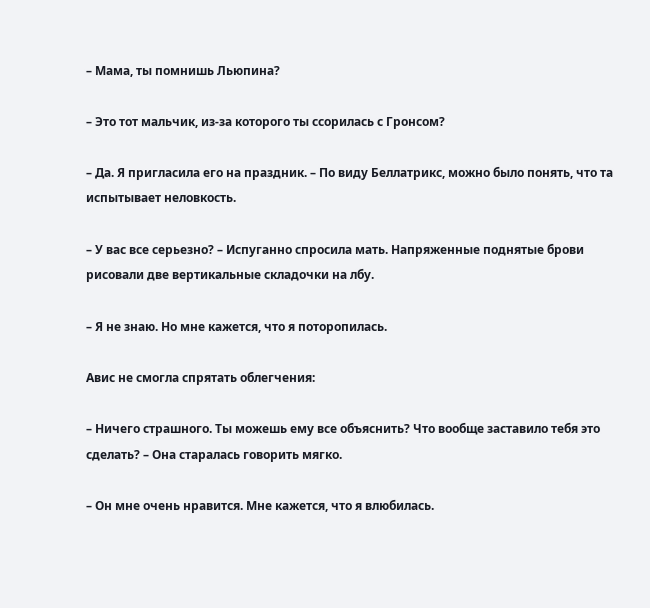– Мама, ты помнишь Льюпина?

– Это тот мальчик, из-за которого ты ссорилась с Гронсом?

– Да. Я пригласила его на праздник. – По виду Беллатрикс, можно было понять, что та испытывает неловкость.

– У вас все серьезно? – Испуганно спросила мать. Напряженные поднятые брови рисовали две вертикальные складочки на лбу.

– Я не знаю. Но мне кажется, что я поторопилась.

Авис не смогла спрятать облегчения:

– Ничего страшного. Ты можешь ему все объяснить? Что вообще заставило тебя это сделать? – Она старалась говорить мягко.

– Он мне очень нравится. Мне кажется, что я влюбилась.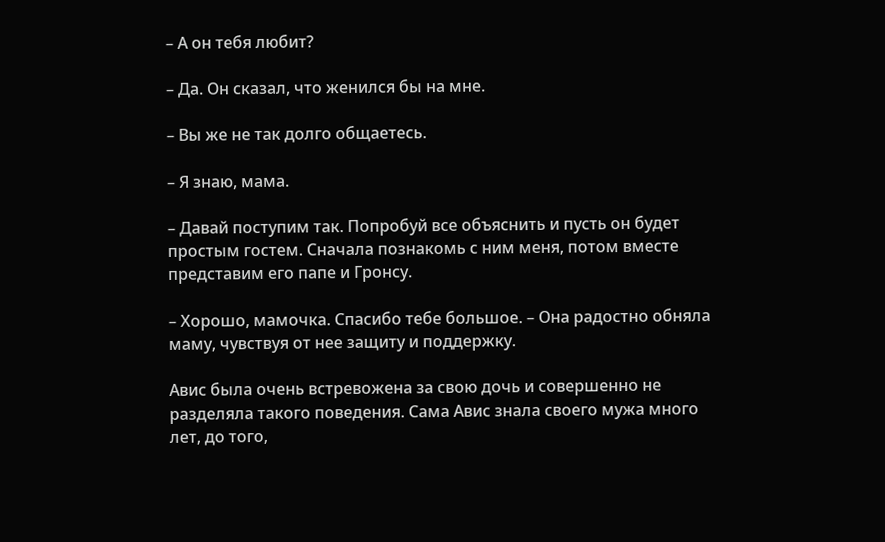– А он тебя любит?

– Да. Он сказал, что женился бы на мне.

– Вы же не так долго общаетесь.

– Я знаю, мама.

– Давай поступим так. Попробуй все объяснить и пусть он будет простым гостем. Сначала познакомь с ним меня, потом вместе представим его папе и Гронсу.

– Хорошо, мамочка. Спасибо тебе большое. – Она радостно обняла маму, чувствуя от нее защиту и поддержку.

Авис была очень встревожена за свою дочь и совершенно не разделяла такого поведения. Сама Авис знала своего мужа много лет, до того,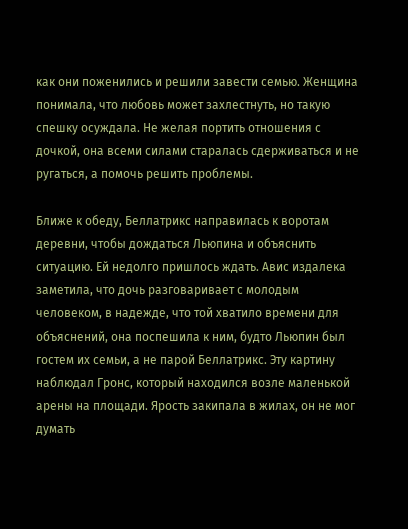как они поженились и решили завести семью. Женщина понимала, что любовь может захлестнуть, но такую спешку осуждала. Не желая портить отношения с дочкой, она всеми силами старалась сдерживаться и не ругаться, а помочь решить проблемы.

Ближе к обеду, Беллатрикс направилась к воротам деревни, чтобы дождаться Льюпина и объяснить ситуацию. Ей недолго пришлось ждать. Авис издалека заметила, что дочь разговаривает с молодым человеком, в надежде, что той хватило времени для объяснений, она поспешила к ним, будто Льюпин был гостем их семьи, а не парой Беллатрикс. Эту картину наблюдал Гронс, который находился возле маленькой арены на площади. Ярость закипала в жилах, он не мог думать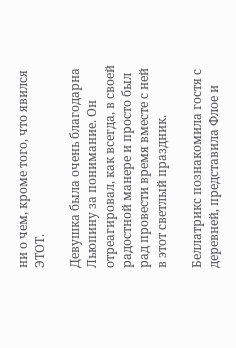ни о чем, кроме того, что явился ЭТОТ.

Девушка была очень благодарна Льюпину за понимание. Он отреагировал, как всегда, в своей радостной манере и просто был рад провести время вместе с ней в этот светлый праздник.

Беллатрикс познакомила гостя с деревней, представила Флое и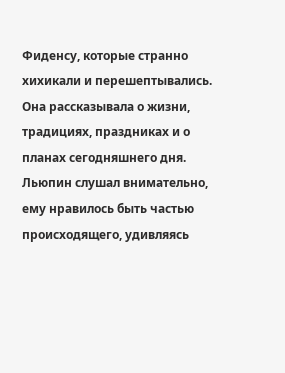Фиденсу, которые странно хихикали и перешептывались. Она рассказывала о жизни, традициях, праздниках и о планах сегодняшнего дня. Льюпин слушал внимательно, ему нравилось быть частью происходящего, удивляясь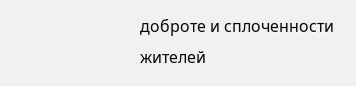доброте и сплоченности жителей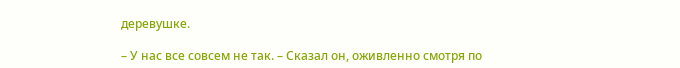деревушке.

– У нас все совсем не так. – Сказал он, оживленно смотря по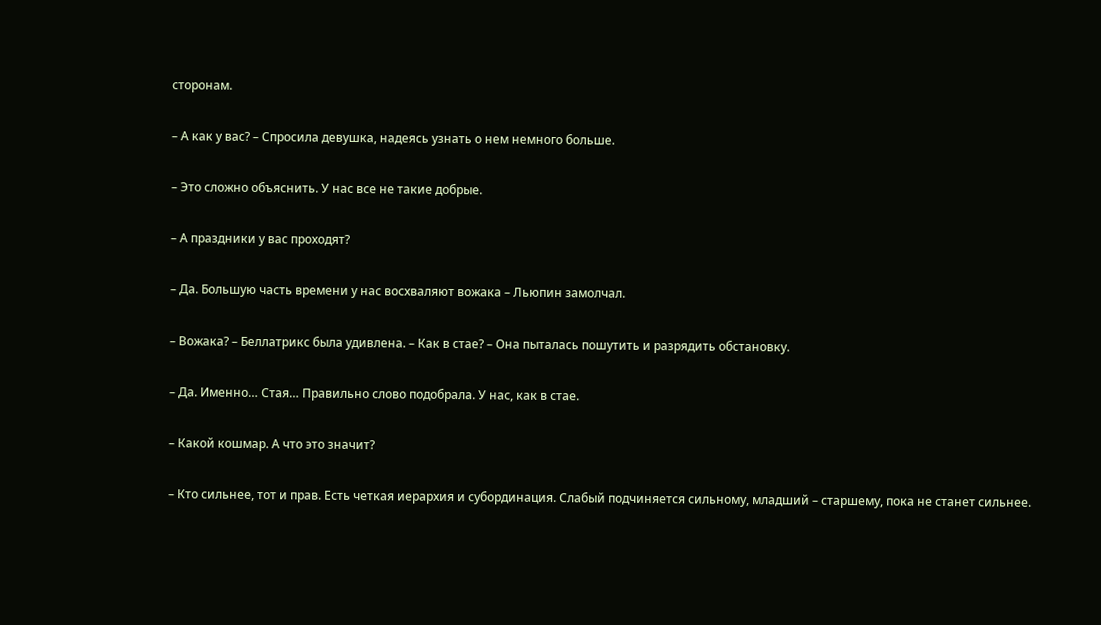сторонам.

– А как у вас? – Спросила девушка, надеясь узнать о нем немного больше.

– Это сложно объяснить. У нас все не такие добрые.

– А праздники у вас проходят?

– Да. Большую часть времени у нас восхваляют вожака – Льюпин замолчал.

– Вожака? – Беллатрикс была удивлена. – Как в стае? – Она пыталась пошутить и разрядить обстановку.

– Да. Именно… Стая… Правильно слово подобрала. У нас, как в стае.

– Какой кошмар. А что это значит?

– Кто сильнее, тот и прав. Есть четкая иерархия и субординация. Слабый подчиняется сильному, младший – старшему, пока не станет сильнее.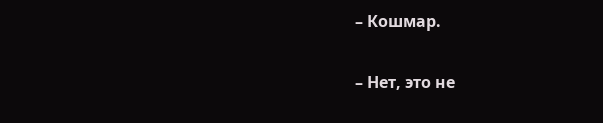– Кошмар.

– Нет, это не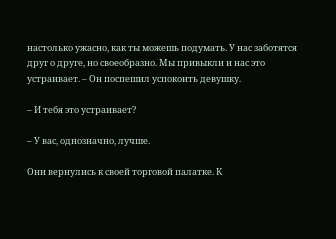настолько ужасно, как ты можешь подумать. У нас заботятся друг о друге, но своеобразно. Мы привыкли и нас это устраивает. – Он поспешил успокоить девушку.

– И тебя это устраивает?

– У вас, однозначно, лучше.

Они вернулись к своей торговой палатке. К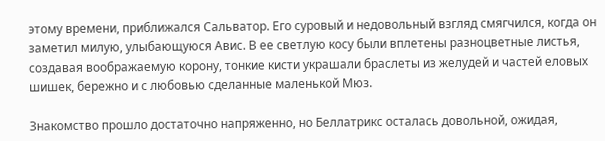этому времени, приближался Сальватор. Его суровый и недовольный взгляд смягчился, когда он заметил милую, улыбающуюся Авис. В ее светлую косу были вплетены разноцветные листья, создавая воображаемую корону, тонкие кисти украшали браслеты из желудей и частей еловых шишек, бережно и с любовью сделанные маленькой Мюз.

Знакомство прошло достаточно напряженно, но Беллатрикс осталась довольной, ожидая,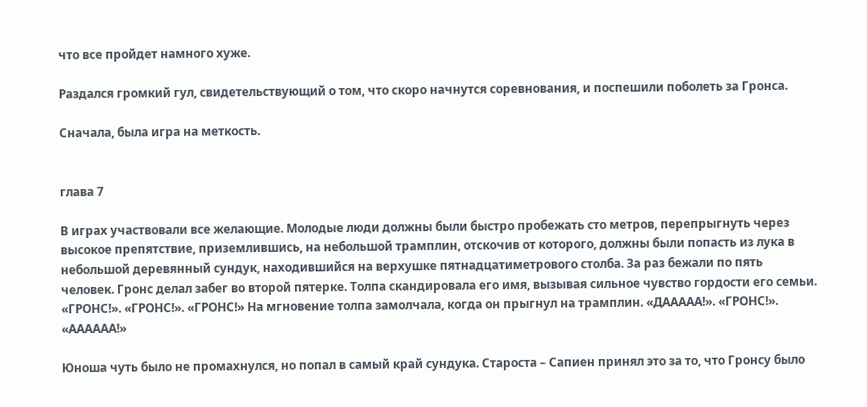что все пройдет намного хуже.

Раздался громкий гул, свидетельствующий о том, что скоро начнутся соревнования, и поспешили поболеть за Гронса.

Сначала, была игра на меткость.


глава 7

В играх участвовали все желающие. Молодые люди должны были быстро пробежать сто метров, перепрыгнуть через высокое препятствие, приземлившись, на небольшой трамплин, отскочив от которого, должны были попасть из лука в небольшой деревянный сундук, находившийся на верхушке пятнадцатиметрового столба. За раз бежали по пять человек. Гронс делал забег во второй пятерке. Толпа скандировала его имя, вызывая сильное чувство гордости его семьи. «ГРОНС!». «ГРОНС!». «ГРОНС!» На мгновение толпа замолчала, когда он прыгнул на трамплин. «ДААААА!». «ГРОНС!». «АААААА!»

Юноша чуть было не промахнулся, но попал в самый край сундука. Староста – Сапиен принял это за то, что Гронсу было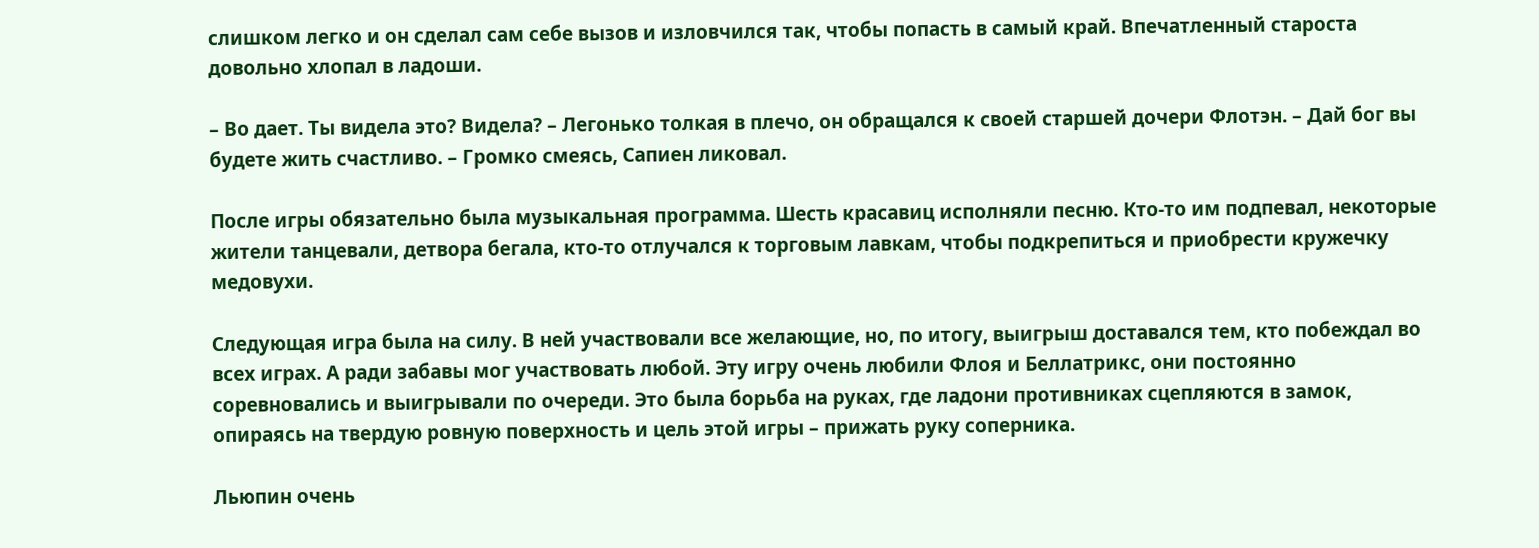слишком легко и он сделал сам себе вызов и изловчился так, чтобы попасть в самый край. Впечатленный староста довольно хлопал в ладоши.

– Во дает. Ты видела это? Видела? – Легонько толкая в плечо, он обращался к своей старшей дочери Флотэн. – Дай бог вы будете жить счастливо. – Громко смеясь, Сапиен ликовал.

После игры обязательно была музыкальная программа. Шесть красавиц исполняли песню. Кто-то им подпевал, некоторые жители танцевали, детвора бегала, кто-то отлучался к торговым лавкам, чтобы подкрепиться и приобрести кружечку медовухи.

Следующая игра была на силу. В ней участвовали все желающие, но, по итогу, выигрыш доставался тем, кто побеждал во всех играх. А ради забавы мог участвовать любой. Эту игру очень любили Флоя и Беллатрикс, они постоянно соревновались и выигрывали по очереди. Это была борьба на руках, где ладони противниках сцепляются в замок, опираясь на твердую ровную поверхность и цель этой игры – прижать руку соперника.

Льюпин очень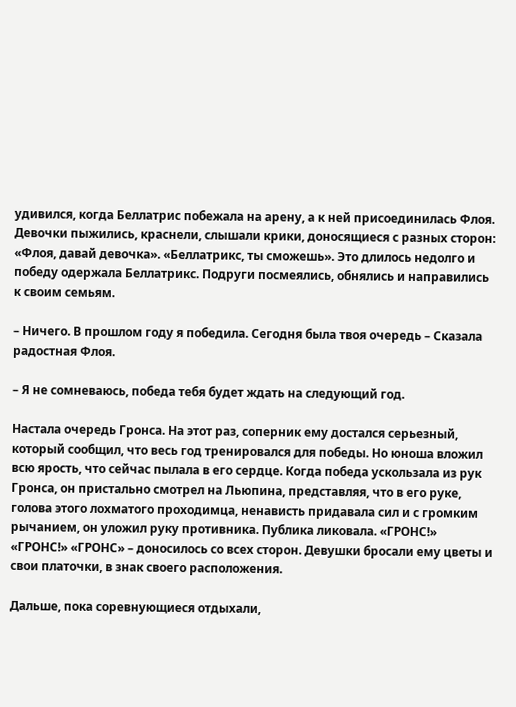удивился, когда Беллатрис побежала на арену, а к ней присоединилась Флоя. Девочки пыжились, краснели, слышали крики, доносящиеся с разных сторон: «Флоя, давай девочка». «Беллатрикс, ты сможешь». Это длилось недолго и победу одержала Беллатрикс. Подруги посмеялись, обнялись и направились к своим семьям.

– Ничего. В прошлом году я победила. Сегодня была твоя очередь – Сказала радостная Флоя.

– Я не сомневаюсь, победа тебя будет ждать на следующий год.

Настала очередь Гронса. На этот раз, соперник ему достался серьезный, который сообщил, что весь год тренировался для победы. Но юноша вложил всю ярость, что сейчас пылала в его сердце. Когда победа ускользала из рук Гронса, он пристально смотрел на Льюпина, представляя, что в его руке, голова этого лохматого проходимца, ненависть придавала сил и с громким рычанием, он уложил руку противника. Публика ликовала. «ГРОНС!» «ГРОНС!» «ГРОНС» – доносилось со всех сторон. Девушки бросали ему цветы и свои платочки, в знак своего расположения.

Дальше, пока соревнующиеся отдыхали,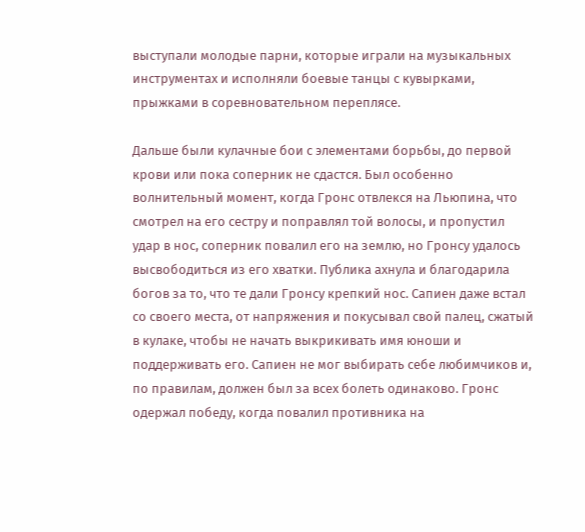выступали молодые парни, которые играли на музыкальных инструментах и исполняли боевые танцы с кувырками, прыжками в соревновательном переплясе.

Дальше были кулачные бои с элементами борьбы, до первой крови или пока соперник не сдастся. Был особенно волнительный момент, когда Гронс отвлекся на Льюпина, что смотрел на его сестру и поправлял той волосы, и пропустил удар в нос, соперник повалил его на землю, но Гронсу удалось высвободиться из его хватки. Публика ахнула и благодарила богов за то, что те дали Гронсу крепкий нос. Сапиен даже встал со своего места, от напряжения и покусывал свой палец, сжатый в кулаке, чтобы не начать выкрикивать имя юноши и поддерживать его. Сапиен не мог выбирать себе любимчиков и, по правилам, должен был за всех болеть одинаково. Гронс одержал победу, когда повалил противника на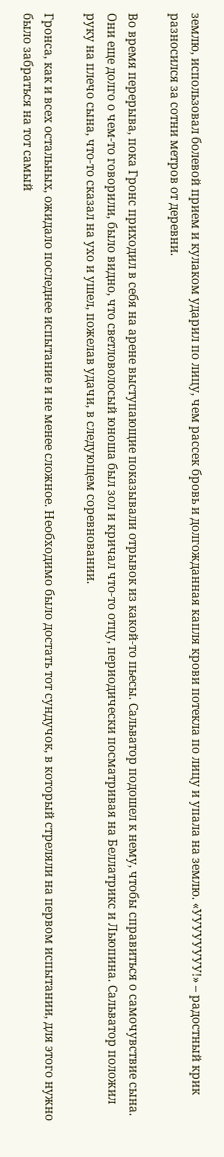землю, использовал болевой прием и кулаком ударил по лицу, чем рассек бровь и долгожданная капля крови потекла по лицу и упала на землю. «УУУУУУУУ!» – радостный крик разносился за сотни метров от деревни.

Во время перерыва, пока Гронс приходил в себя на арене выступающие показывали отрывок из какой-то пьесы. Сальватор подошел к нему, чтобы справиться о самочувствие сына. Они еще долго о чем-то говорили, было видно, что светловолосый юноша был зол и кричал что-то отцу, периодически посматривая на Беллатрикс и Льюпина. Сальватор положил руку на плечо сына, что-то сказал на ухо и ушел, пожелав удачи, в следующем соревновании.

Гронса, как и всех остальных, ожидало последнее испытание и не менее сложное. Необходимо было достать тот сундучок, в который стреляли на первом испытании, для этого нужно было забраться на тот самый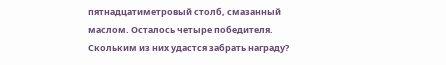пятнадцатиметровый столб, смазанный маслом. Осталось четыре победителя. Скольким из них удастся забрать награду?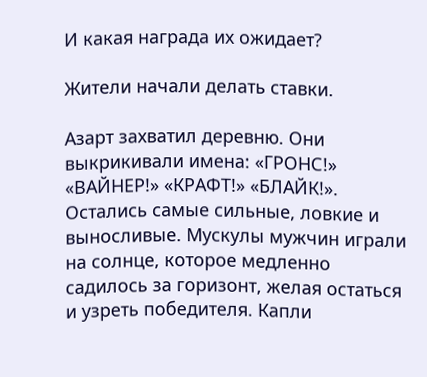И какая награда их ожидает?

Жители начали делать ставки.

Азарт захватил деревню. Они выкрикивали имена: «ГРОНС!» «ВАЙНЕР!» «КРАФТ!» «БЛАЙК!». Остались самые сильные, ловкие и выносливые. Мускулы мужчин играли на солнце, которое медленно садилось за горизонт, желая остаться и узреть победителя. Капли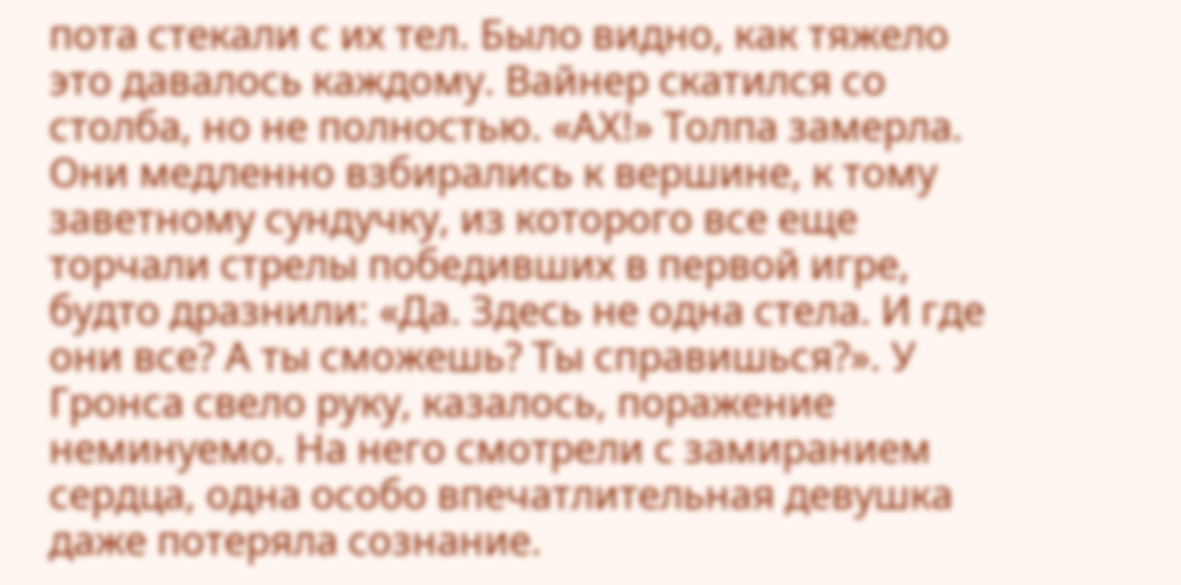пота стекали с их тел. Было видно, как тяжело это давалось каждому. Вайнер скатился со столба, но не полностью. «АХ!» Толпа замерла. Они медленно взбирались к вершине, к тому заветному сундучку, из которого все еще торчали стрелы победивших в первой игре, будто дразнили: «Да. Здесь не одна стела. И где они все? А ты сможешь? Ты справишься?». У Гронса свело руку, казалось, поражение неминуемо. На него смотрели с замиранием сердца, одна особо впечатлительная девушка даже потеряла сознание.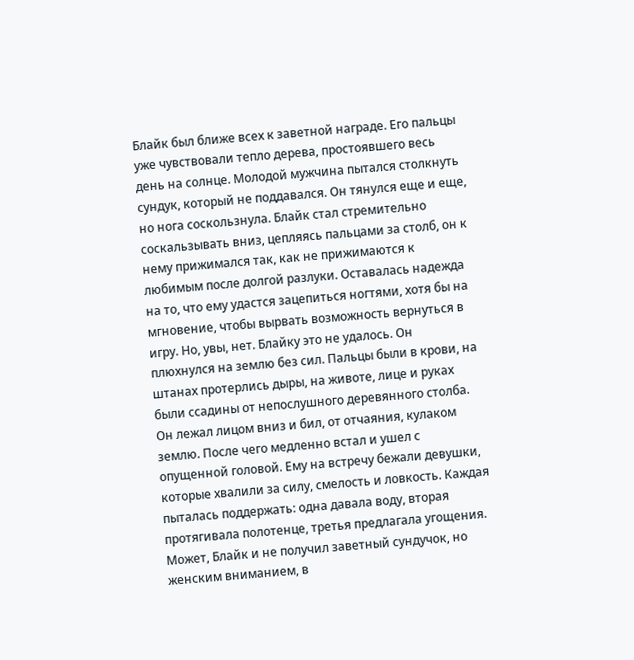Блайк был ближе всех к заветной награде. Его пальцы уже чувствовали тепло дерева, простоявшего весь день на солнце. Молодой мужчина пытался столкнуть сундук, который не поддавался. Он тянулся еще и еще, но нога соскользнула. Блайк стал стремительно соскальзывать вниз, цепляясь пальцами за столб, он к нему прижимался так, как не прижимаются к любимым после долгой разлуки. Оставалась надежда на то, что ему удастся зацепиться ногтями, хотя бы на мгновение, чтобы вырвать возможность вернуться в игру. Но, увы, нет. Блайку это не удалось. Он плюхнулся на землю без сил. Пальцы были в крови, на штанах протерлись дыры, на животе, лице и руках были ссадины от непослушного деревянного столба. Он лежал лицом вниз и бил, от отчаяния, кулаком землю. После чего медленно встал и ушел с опущенной головой. Ему на встречу бежали девушки, которые хвалили за силу, смелость и ловкость. Каждая пыталась поддержать: одна давала воду, вторая протягивала полотенце, третья предлагала угощения. Может, Блайк и не получил заветный сундучок, но женским вниманием, в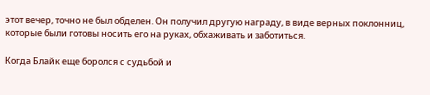этот вечер, точно не был обделен. Он получил другую награду, в виде верных поклонниц, которые были готовы носить его на руках, обхаживать и заботиться.

Когда Блайк еще боролся с судьбой и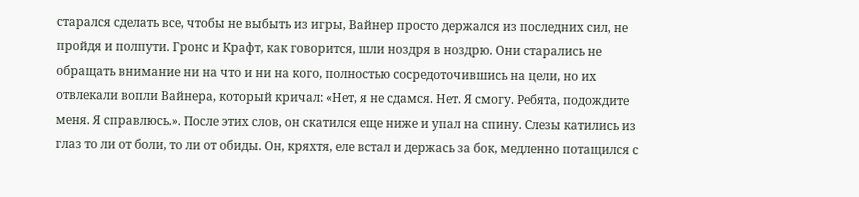старался сделать все, чтобы не выбыть из игры, Вайнер просто держался из последних сил, не пройдя и полпути. Гронс и Крафт, как говорится, шли ноздря в ноздрю. Они старались не обращать внимание ни на что и ни на кого, полностью сосредоточившись на цели, но их отвлекали вопли Вайнера, который кричал: «Нет, я не сдамся. Нет. Я смогу. Ребята, подождите меня. Я справлюсь.». После этих слов, он скатился еще ниже и упал на спину. Слезы катились из глаз то ли от боли, то ли от обиды. Он, кряхтя, еле встал и держась за бок, медленно потащился с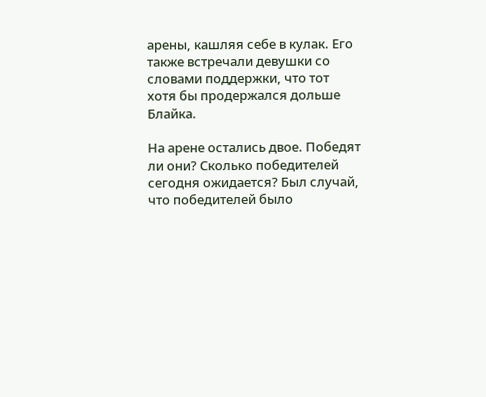арены, кашляя себе в кулак. Его также встречали девушки со словами поддержки, что тот хотя бы продержался дольше Блайка.

На арене остались двое. Победят ли они? Сколько победителей сегодня ожидается? Был случай, что победителей было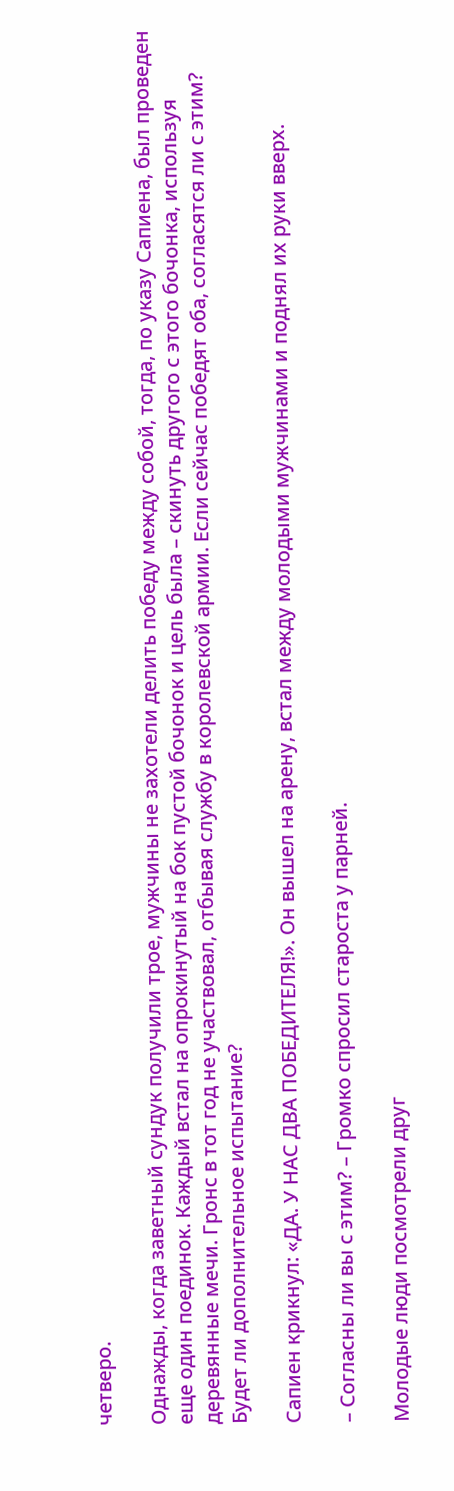четверо.

Однажды, когда заветный сундук получили трое, мужчины не захотели делить победу между собой, тогда, по указу Сапиена, был проведен еще один поединок. Каждый встал на опрокинутый на бок пустой бочонок и цель была – скинуть другого с этого бочонка, используя деревянные мечи. Гронс в тот год не участвовал, отбывая службу в королевской армии. Если сейчас победят оба, согласятся ли с этим? Будет ли дополнительное испытание?

Сапиен крикнул: «ДА. У НАС ДВА ПОБЕДИТЕЛЯ!». Он вышел на арену, встал между молодыми мужчинами и поднял их руки вверх.

– Согласны ли вы с этим? – Громко спросил староста у парней.

Молодые люди посмотрели друг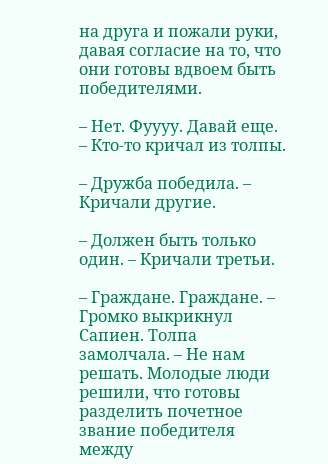на друга и пожали руки, давая согласие на то, что они готовы вдвоем быть победителями.

– Нет. Фуууу. Давай еще. – Кто-то кричал из толпы.

– Дружба победила. – Кричали другие.

– Должен быть только один. – Кричали третьи.

– Граждане. Граждане. – Громко выкрикнул Сапиен. Толпа замолчала. – Не нам решать. Молодые люди решили, что готовы разделить почетное звание победителя между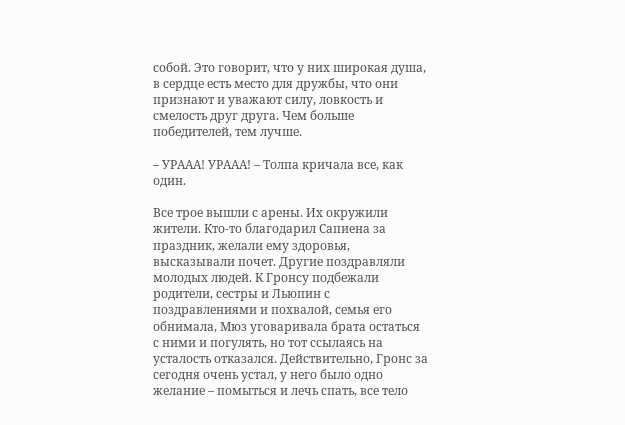собой. Это говорит, что у них широкая душа, в сердце есть место для дружбы, что они признают и уважают силу, ловкость и смелость друг друга. Чем больше победителей, тем лучше.

– УРААА! УРААА! – Толпа кричала все, как один.

Все трое вышли с арены. Их окружили жители. Кто-то благодарил Сапиена за праздник, желали ему здоровья, высказывали почет. Другие поздравляли молодых людей. К Гронсу подбежали родители, сестры и Льюпин с поздравлениями и похвалой, семья его обнимала, Мюз уговаривала брата остаться с ними и погулять, но тот ссылаясь на усталость отказался. Действительно, Гронс за сегодня очень устал, у него было одно желание – помыться и лечь спать, все тело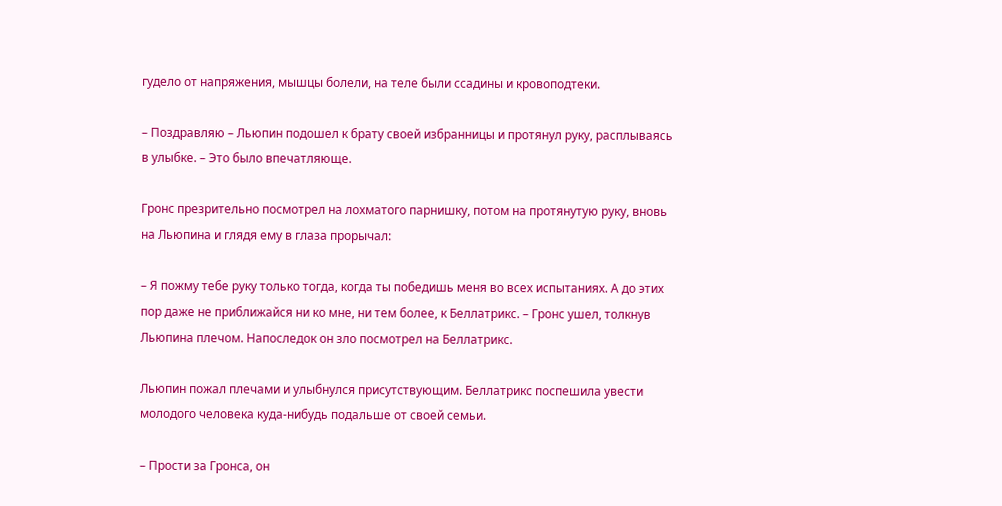гудело от напряжения, мышцы болели, на теле были ссадины и кровоподтеки.

– Поздравляю – Льюпин подошел к брату своей избранницы и протянул руку, расплываясь в улыбке. – Это было впечатляюще.

Гронс презрительно посмотрел на лохматого парнишку, потом на протянутую руку, вновь на Льюпина и глядя ему в глаза прорычал:

– Я пожму тебе руку только тогда, когда ты победишь меня во всех испытаниях. А до этих пор даже не приближайся ни ко мне, ни тем более, к Беллатрикс. – Гронс ушел, толкнув Льюпина плечом. Напоследок он зло посмотрел на Беллатрикс.

Льюпин пожал плечами и улыбнулся присутствующим. Беллатрикс поспешила увести молодого человека куда-нибудь подальше от своей семьи.

– Прости за Гронса, он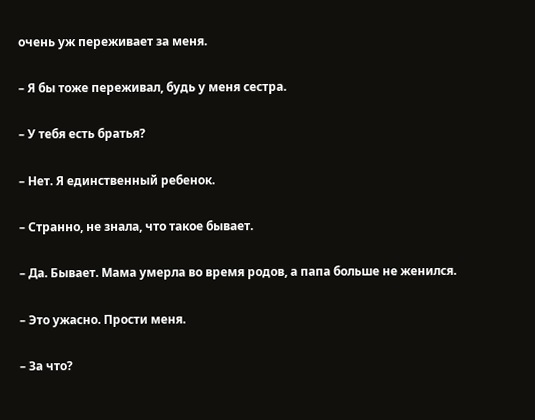очень уж переживает за меня.

– Я бы тоже переживал, будь у меня сестра.

– У тебя есть братья?

– Нет. Я единственный ребенок.

– Странно, не знала, что такое бывает.

– Да. Бывает. Мама умерла во время родов, а папа больше не женился.

– Это ужасно. Прости меня.

– За что?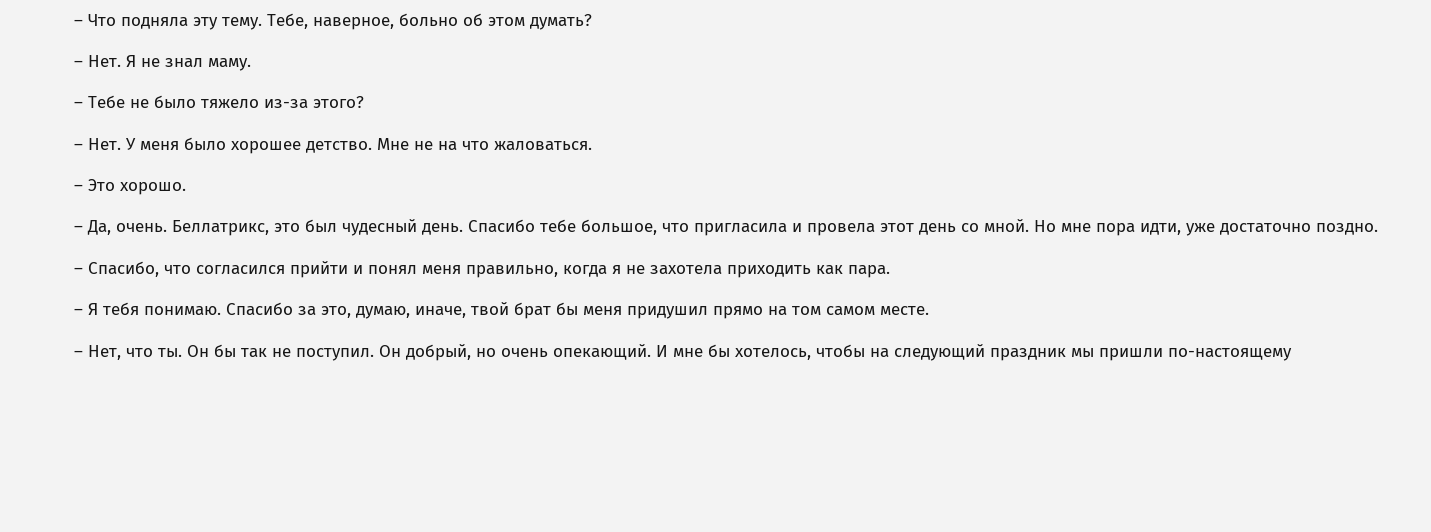– Что подняла эту тему. Тебе, наверное, больно об этом думать?

– Нет. Я не знал маму.

– Тебе не было тяжело из-за этого?

– Нет. У меня было хорошее детство. Мне не на что жаловаться.

– Это хорошо.

– Да, очень. Беллатрикс, это был чудесный день. Спасибо тебе большое, что пригласила и провела этот день со мной. Но мне пора идти, уже достаточно поздно.

– Спасибо, что согласился прийти и понял меня правильно, когда я не захотела приходить как пара.

– Я тебя понимаю. Спасибо за это, думаю, иначе, твой брат бы меня придушил прямо на том самом месте.

– Нет, что ты. Он бы так не поступил. Он добрый, но очень опекающий. И мне бы хотелось, чтобы на следующий праздник мы пришли по-настоящему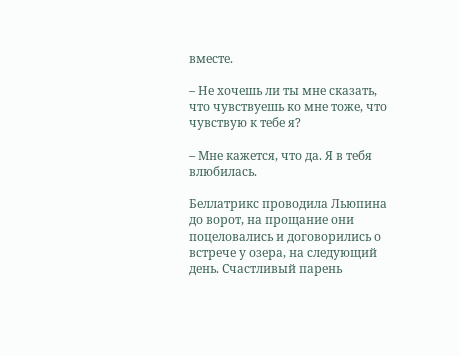вместе.

– Не хочешь ли ты мне сказать, что чувствуешь ко мне тоже, что чувствую к тебе я?

– Мне кажется, что да. Я в тебя влюбилась.

Беллатрикс проводила Льюпина до ворот, на прощание они поцеловались и договорились о встрече у озера, на следующий день. Счастливый парень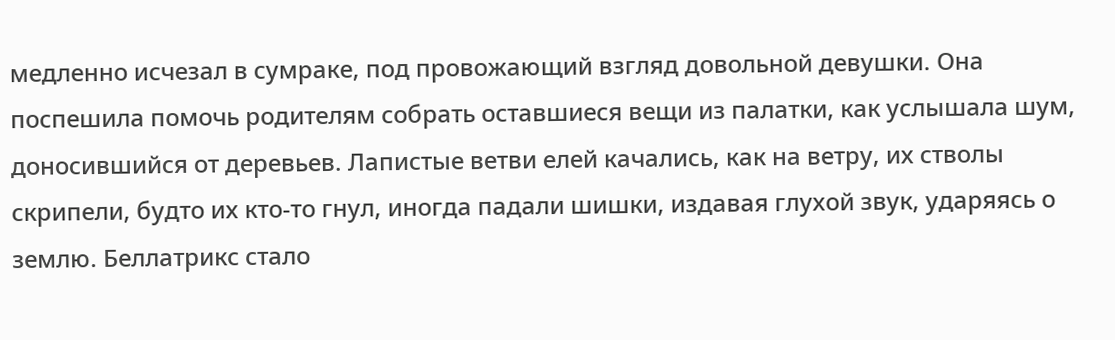медленно исчезал в сумраке, под провожающий взгляд довольной девушки. Она поспешила помочь родителям собрать оставшиеся вещи из палатки, как услышала шум, доносившийся от деревьев. Лапистые ветви елей качались, как на ветру, их стволы скрипели, будто их кто-то гнул, иногда падали шишки, издавая глухой звук, ударяясь о землю. Беллатрикс стало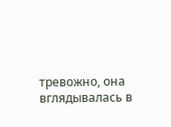тревожно, она вглядывалась в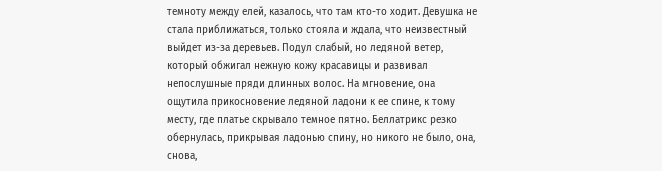темноту между елей, казалось, что там кто-то ходит. Девушка не стала приближаться, только стояла и ждала, что неизвестный выйдет из-за деревьев. Подул слабый, но ледяной ветер, который обжигал нежную кожу красавицы и развивал непослушные пряди длинных волос. На мгновение, она ощутила прикосновение ледяной ладони к ее спине, к тому месту, где платье скрывало темное пятно. Беллатрикс резко обернулась, прикрывая ладонью спину, но никого не было, она, снова,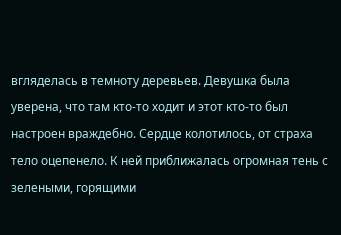вгляделась в темноту деревьев. Девушка была уверена, что там кто-то ходит и этот кто-то был настроен враждебно. Сердце колотилось, от страха тело оцепенело. К ней приближалась огромная тень с зелеными, горящими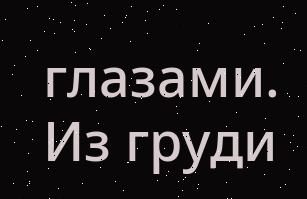глазами. Из груди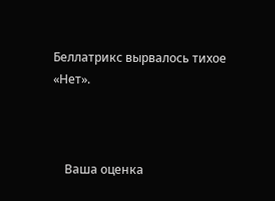Беллатрикс вырвалось тихое «Нет».



    Ваша оценка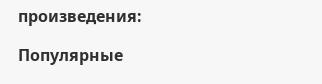произведения:

Популярные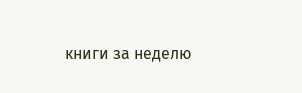книги за неделю